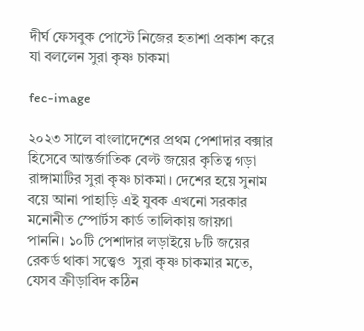দীর্ঘ ফেসবুক পোস্টে নিজের হতাশা প্রকাশ করে যা বললেন সুরা কৃষ্ণ চাকমা

fec-image

২০২৩ সালে বাংলাদেশের প্রথম পেশাদার বক্সার হিসেবে আন্তর্জাতিক বেল্ট জয়ের কৃতিত্ব গড়া রাঙ্গামাটির সুরা কৃষ্ণ চাকমা। দেশের হয়ে সুনাম বয়ে আনা পাহাড়ি এই যুবক এখনো সরকার মনোনীত স্পোর্টস কার্ড তালিকায় জায়গা পাননি। ১০টি পেশাদার লড়াইয়ে ৮টি জয়ের রেকর্ড থাকা সত্ত্বেও  সুরা কৃষ্ণ চাকমার মতে, যেসব ক্রীড়াবিদ কঠিন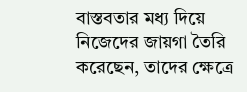বাস্তবতার মধ্য দিয়ে নিজেদের জায়গা তৈরি করেছেন, তাদের ক্ষেত্রে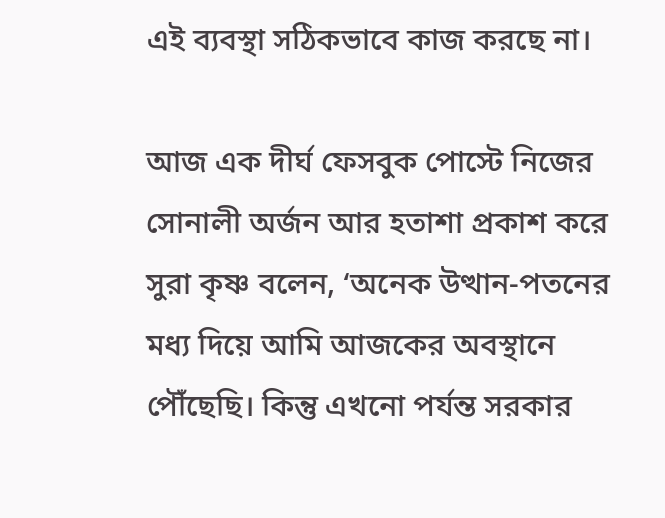এই ব্যবস্থা সঠিকভাবে কাজ করছে না।

আজ এক দীর্ঘ ফেসবুক পোস্টে নিজের সোনালী অর্জন আর হতাশা প্রকাশ করে সুরা কৃষ্ণ বলেন, ‘অনেক উত্থান-পতনের মধ্য দিয়ে আমি আজকের অবস্থানে পৌঁছেছি। কিন্তু এখনো পর্যন্ত সরকার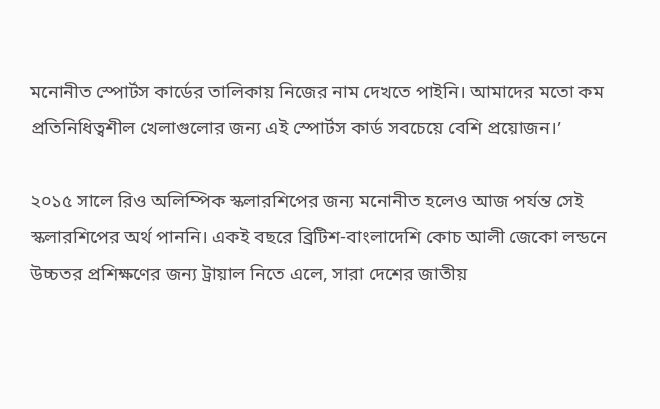মনোনীত স্পোর্টস কার্ডের তালিকায় নিজের নাম দেখতে পাইনি। আমাদের মতো কম প্রতিনিধিত্বশীল খেলাগুলোর জন্য এই স্পোর্টস কার্ড সবচেয়ে বেশি প্রয়োজন।’

২০১৫ সালে রিও অলিম্পিক স্কলারশিপের জন্য মনোনীত হলেও আজ পর্যন্ত সেই স্কলারশিপের অর্থ পাননি। একই বছরে ব্রিটিশ-বাংলাদেশি কোচ আলী জেকো লন্ডনে উচ্চতর প্রশিক্ষণের জন্য ট্রায়াল নিতে এলে, সারা দেশের জাতীয়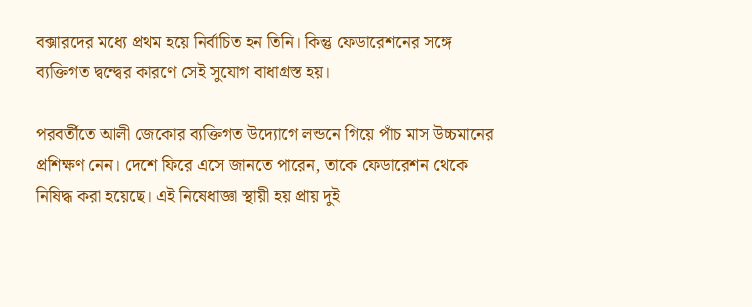বক্সারদের মধ্যে প্রথম হয়ে নির্বাচিত হন তিনি। কিন্তু ফেডারেশনের সঙ্গে ব্যক্তিগত দ্বন্দ্বের কারণে সেই সুযোগ বাধাগ্রস্ত হয়।

পরবর্তীতে আলী জেকোর ব্যক্তিগত উদ্যোগে লন্ডনে গিয়ে পাঁচ মাস উচ্চমানের প্রশিক্ষণ নেন। দেশে ফিরে এসে জানতে পারেন, তাকে ফেডারেশন থেকে নিষিদ্ধ করা হয়েছে। এই নিষেধাজ্ঞা স্থায়ী হয় প্রায় দুই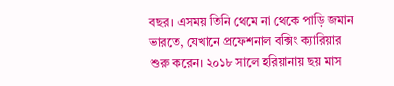বছর। এসময় তিনি থেমে না থেকে পাড়ি জমান ভারতে, যেখানে প্রফেশনাল বক্সিং ক্যারিয়ার শুরু করেন। ২০১৮ সালে হরিয়ানায় ছয় মাস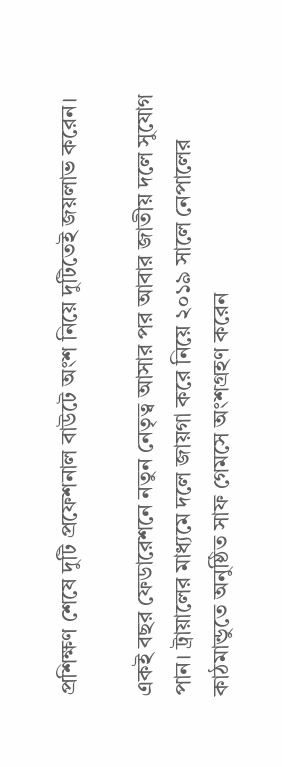প্রশিক্ষণ শেষে দুটি প্রফেশনাল বাউটে অংশ নিয়ে দুটিতেই জয়লাভ করেন।

একই বছর ফেডারেশনে নতুন নেতৃত্ব আসার পর আবার জাতীয় দলে সুযোগ পান। ট্রায়ালের মাধ্যমে দলে জায়গা করে নিয়ে ২০১৯ সালে নেপালের কাঠমান্ডুতে অনুষ্ঠিত সাফ গেমসে অংশগ্রহণ করেন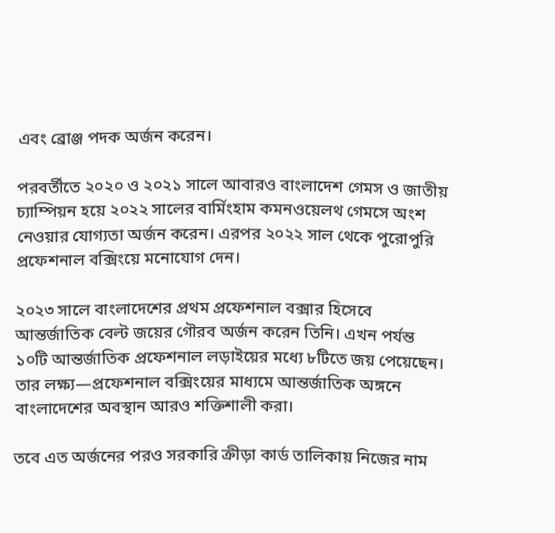এবং ব্রোঞ্জ পদক অর্জন করেন।

পরবর্তীতে ২০২০ ও ২০২১ সালে আবারও বাংলাদেশ গেমস ও জাতীয় চ্যাম্পিয়ন হয়ে ২০২২ সালের বার্মিংহাম কমনওয়েলথ গেমসে অংশ নেওয়ার যোগ্যতা অর্জন করেন। এরপর ২০২২ সাল থেকে পুরোপুরি প্রফেশনাল বক্সিংয়ে মনোযোগ দেন।

২০২৩ সালে বাংলাদেশের প্রথম প্রফেশনাল বক্সার হিসেবে আন্তর্জাতিক বেল্ট জয়ের গৌরব অর্জন করেন তিনি। এখন পর্যন্ত ১০টি আন্তর্জাতিক প্রফেশনাল লড়াইয়ের মধ্যে ৮টিতে জয় পেয়েছেন। তার লক্ষ্য—প্রফেশনাল বক্সিংয়ের মাধ্যমে আন্তর্জাতিক অঙ্গনে বাংলাদেশের অবস্থান আরও শক্তিশালী করা।

তবে এত অর্জনের পরও সরকারি ক্রীড়া কার্ড তালিকায় নিজের নাম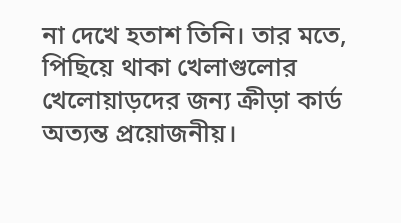না দেখে হতাশ তিনি। তার মতে, পিছিয়ে থাকা খেলাগুলোর খেলোয়াড়দের জন্য ক্রীড়া কার্ড অত্যন্ত প্রয়োজনীয়।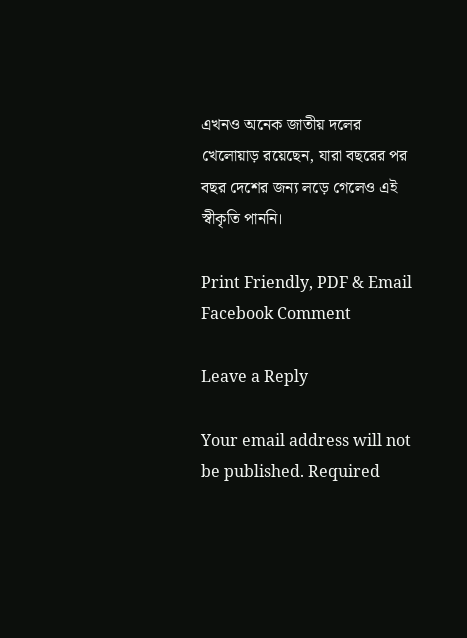এখনও অনেক জাতীয় দলের খেলোয়াড় রয়েছেন, যারা বছরের পর বছর দেশের জন্য লড়ে গেলেও এই স্বীকৃতি পাননি।

Print Friendly, PDF & Email
Facebook Comment

Leave a Reply

Your email address will not be published. Required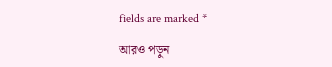fields are marked *

আরও পড়ুন